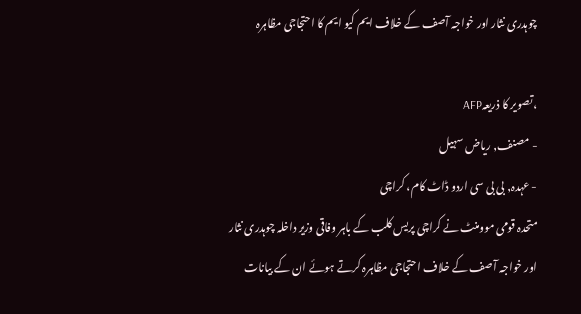چوہدری نثار اور خواجہ آصف کے خلاف ایم کیو ایم کا احتجاجی مظاہرہ

،تصویر کا ذریعہAFP
- مصنف, ریاض سہیل
- عہدہ, بی بی سی اردو ڈاٹ کام، کراچی
متحدہ قومی موومنٹ نے کراچی پریس کلب کے باہر وفاقی وزیر داخلہ چوہدری نثار اور خواجہ آصف کے خلاف احتجاجی مظاہرہ کرتے ہوئے ان کے بیانات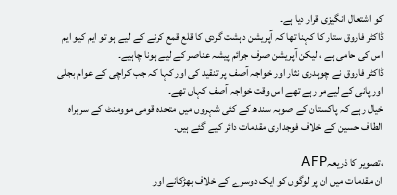کو اشتعال انگیزی قرار دیا ہے۔
ڈاکٹر فاروق ستار کا کہنا تھا کہ آپریشن دہشت گردی کا قلع قمع کرنے کے لیے ہو تو ایم کیو ایم اس کی حامی ہے ، لیکن آپریشن صرف جرائم پیشہ عناصر کے لیے ہونا چاہیے۔
ڈاکٹر فاروق نے چوہدری نثار اور خواجہ آصف پر تنقید کی اور کہا کہ جب کراچی کے عوام بجلی اور پانی کے لیےمر رہے تھے اس وقت خواجہ آصف کہاں تھے۔
خیال رہے کہ پاکستان کے صوبہ سندھ کے کئی شہروں میں متحدہ قومی موومنٹ کے سربراہ الطاف حسین کے خلاف فوجداری مقدمات دائر کیے گئے ہیں۔

،تصویر کا ذریعہAFP
ان مقدمات میں ان پر لوگوں کو ایک دوسرے کے خلاف بھڑکانے اور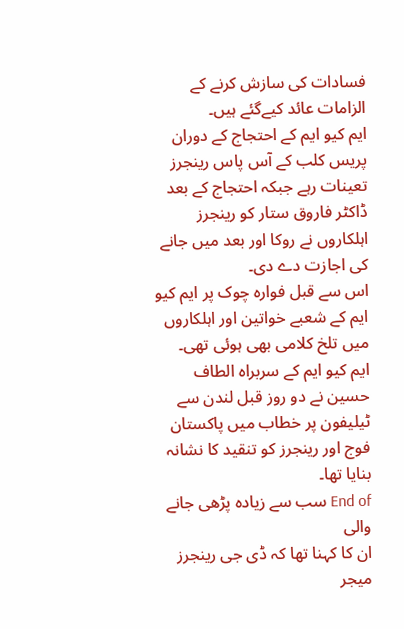فسادات کی سازش کرنے کے الزامات عائد کیےگئے ہیں۔
ایم کیو ایم کے احتجاج کے دوران پریس کلب کے آس پاس رینجرز تعینات رہے جبکہ احتجاج کے بعد ڈاکٹر فاروق ستار کو رینجرز اہلکاروں نے روکا اور بعد میں جانے کی اجازت دے دی۔
اس سے قبل فوارہ چوک پر ایم کیو ایم کے شعبے خواتین اور اہلکاروں میں تلخ کلامی بھی ہوئی تھی۔
ایم کیو ایم کے سربراہ الطاف حسین نے دو روز قبل لندن سے ٹیلیفون پر خطاب میں پاکستان فوج اور رینجرز کو تنقید کا نشانہ بنایا تھا۔
End of سب سے زیادہ پڑھی جانے والی
ان کا کہنا تھا کہ ڈی جی رینجرز میجر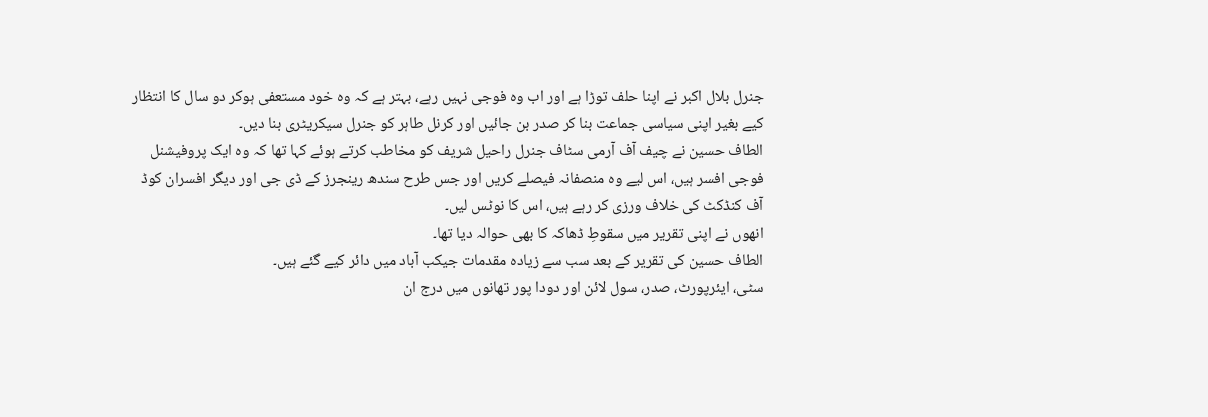جنرل بلال اکبر نے اپنا حلف توڑا ہے اور اب وہ فوجی نہیں رہے، بہتر ہے کہ وہ خود مستعفی ہوکر دو سال کا انتظار کیے بغیر اپنی سیاسی جماعت بنا کر صدر بن جائیں اور کرنل طاہر کو جنرل سیکریٹری بنا دیں۔
الطاف حسین نے چیف آف آرمی سٹاف جنرل راحیل شریف کو مخاطب کرتے ہوئے کہا تھا کہ وہ ایک پروفیشنل فوجی افسر ہیں، اس لیے وہ منصفانہ فیصلے کریں اور جس طرح سندھ رینجرز کے ڈی جی اور دیگر افسران کوڈ آف کنڈکٹ کی خلاف ورزی کر رہے ہیں، اس کا نوٹس لیں۔
انھوں نے اپنی تقریر میں سقوطِ ڈھاکہ کا بھی حوالہ دیا تھا۔
الطاف حسین کی تقریر کے بعد سب سے زیادہ مقدمات جیکب آباد میں دائر کیے گئے ہیں۔
سٹی، ایئرپورٹ، صدر، سول لائن اور دودا پور تھانوں میں درج ان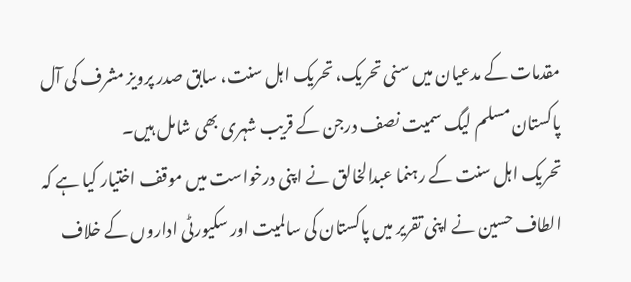مقدمات کے مدعیان میں سنی تحریک، تحریک اہل سنت، سابق صدر پرویز مشرف کی آل پاکستان مسلم لیگ سمیت نصف درجن کے قریب شہری بھی شامل ہیں۔
تحریک اہل سنت کے رہنما عبدالخالق نے اپنی درخواست میں موقف اختیار کیا ہے کہ الطاف حسین نے اپنی تقریر میں پاکستان کی سالمیت اور سکیورٹی اداروں کے خلاف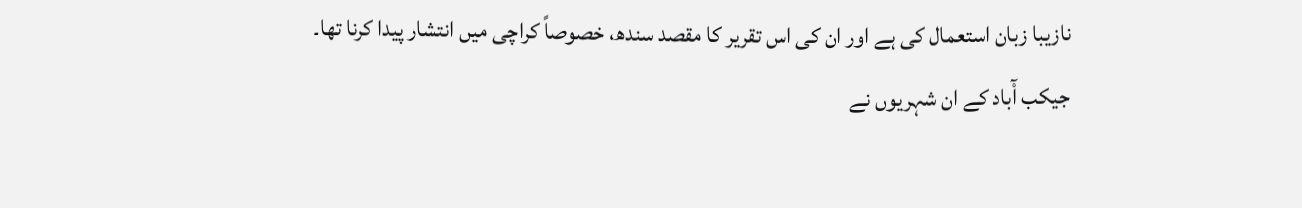نازیبا زبان استعمال کی ہے اور ان کی اس تقریر کا مقصد سندھ، خصوصاً کراچی میں انتشار پیدا کرنا تھا۔
جیکب آْباد کے ان شہریوں نے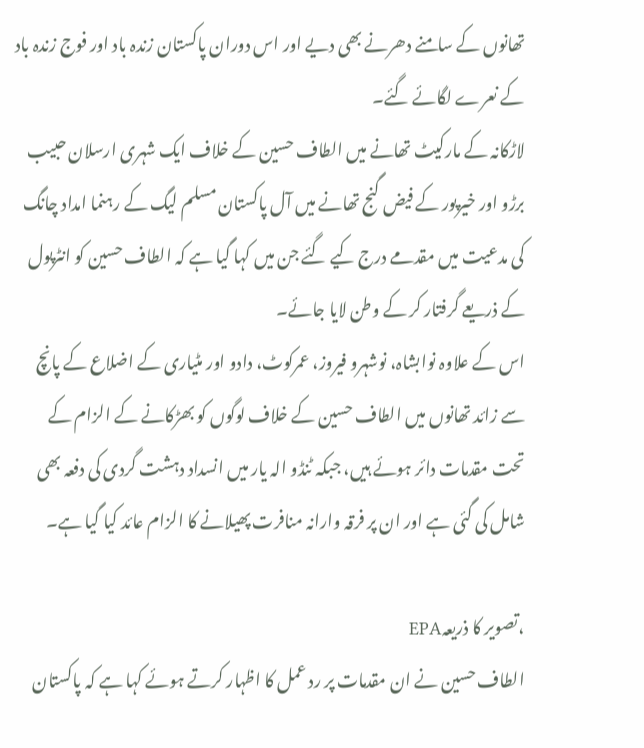تھانوں کے سامنے دھرنے بھی دیے اور اس دوران پاکستان زندہ باد اور فوج زندہ باد کے نعرے لگائے گئے۔
لاڑکانہ کے مارکیٹ تھانے میں الطاف حسین کے خلاف ایک شہری ارسلان حبیب برڑو اور خیرپور کے فیض گنج تھانے میں آل پاکستان مسلم لیگ کے رہنما امداد چانگ کی مدعیت میں مقدمے درج کیے گئے جن میں کہا گیا ہے کہ الطاف حسین کو انٹرپول کے ذریعے گرفتار کر کے وطن لایا جائے۔
اس کے علاوہ نوابشاہ، نوشہرو فیروز، عمرکوٹ، دادو اور مٹیاری کے اضلاع کے پانچ سے زائد تھانوں میں الطاف حسین کے خلاف لوگوں کو بھڑکانے کے الزام کے تحت مقدمات دائر ہوئے ہیں، جبکہ ٹنڈو الہ یار میں انسداد دہشت گردی کی دفعہ بھی شامل کی گئی ہے اور ان پر فرقہ وارانہ منافرت پھیلانے کا الزام عائد کیا گیا ہے۔

،تصویر کا ذریعہEPA
الطاف حسین نے ان مقدمات پر رد عمل کا اظہار کرتے ہوئے کہا ہے کہ پاکستان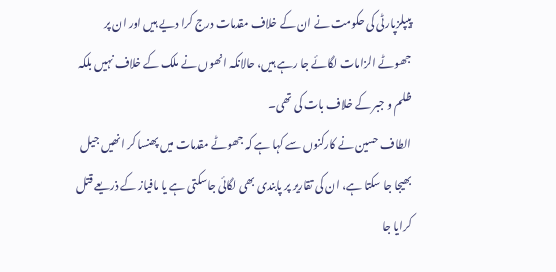پیپلزپارٹی کی حکومت نے ان کے خلاف مقدمات درج کرا دیے ہیں اور ان پر جھوٹے الزامات لگائے جا رہے ہیں، حالانکہ انھوں نے ملک کے خلاف نہیں بلکہ ظلم و جبر کے خلاف بات کی تھی۔
الطاف حسین نے کارکنوں سے کہا ہے کہ جھوٹے مقدمات میں پھنسا کر انھیں جیل بھیجا جا سکتا ہے، ان کی تقاریر پر پابندی بھی لگائی جاسکتی ہے یا مافیاز کے ذریعے قتل کرایا جا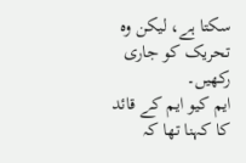سکتا ہے، لیکن وہ تحریک کو جاری رکھیں۔
ایم کیو ایم کے قائد کا کہنا تھا کہ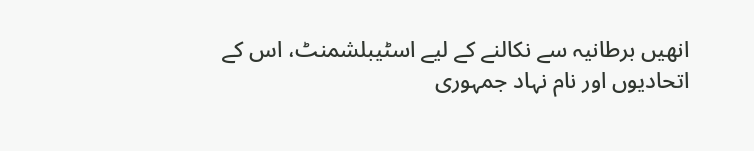انھیں برطانیہ سے نکالنے کے لیے اسٹیبلشمنٹ، اس کے اتحادیوں اور نام نہاد جمہوری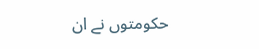حکومتوں نے ان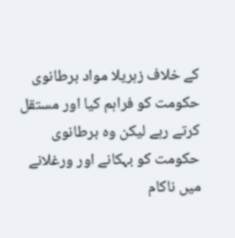کے خلاف زہریلا مواد برطانوی حکومت کو فراہم کیا اور مستقل کرتے رہے لیکن وہ برطانوی حکومت کو بہکانے اور ورغلانے میں ناکام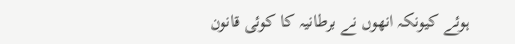ہوئے کیونکہ انھوں نے برطانیہ کا کوئی قانون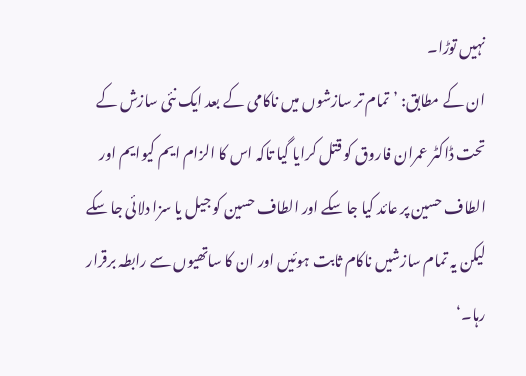نہیں توڑا۔
ان کے مطابق: ’تمام تر سازشوں میں ناکامی کے بعد ایک نئی سازش کے تحت ڈاکٹر عمران فاروق کو قتل کرایا گیا تاکہ اس کا الزام ایم کیوایم اور الطاف حسین پر عائد کیا جا سکے اور الطاف حسین کو جیل یا سزا دلائی جا سکے لیکن یہ تمام سازشیں ناکام ثابت ہوئیں اور ان کا ساتھیوں سے رابطہ برقرار رہا۔‘